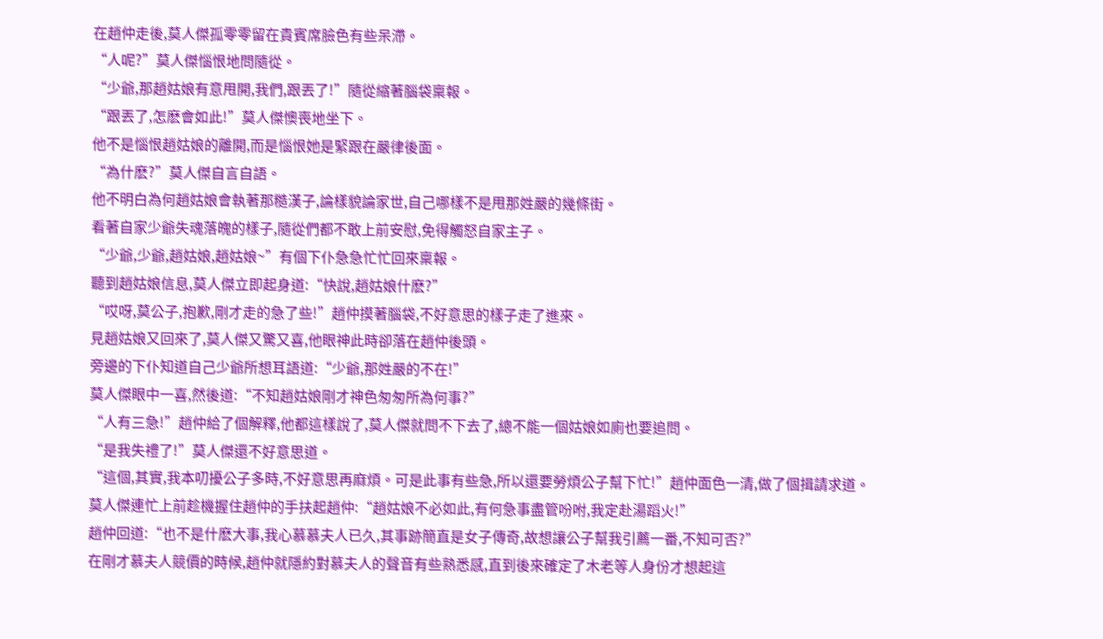在趙仲走後,莫人傑孤零零留在貴賓席臉色有些呆滯。
“人呢?”莫人傑惱恨地問隨從。
“少爺,那趙姑娘有意甩開,我們,跟丟了!”隨從縮著腦袋稟報。
“跟丟了,怎麽會如此!”莫人傑懊喪地坐下。
他不是惱恨趙姑娘的離開,而是惱恨她是緊跟在嚴律後面。
“為什麽?”莫人傑自言自語。
他不明白為何趙姑娘會執著那糙漢子,論樣貌論家世,自己哪樣不是甩那姓嚴的幾條街。
看著自家少爺失魂落魄的樣子,隨從們都不敢上前安慰,免得觸怒自家主子。
“少爺,少爺,趙姑娘,趙姑娘~”有個下仆急急忙忙回來稟報。
聽到趙姑娘信息,莫人傑立即起身道:“快說,趙姑娘什麽?”
“哎呀,莫公子,抱歉,剛才走的急了些!”趙仲摸著腦袋,不好意思的樣子走了進來。
見趙姑娘又回來了,莫人傑又驚又喜,他眼神此時卻落在趙仲後頭。
旁邊的下仆知道自己少爺所想耳語道:“少爺,那姓嚴的不在!”
莫人傑眼中一喜,然後道:“不知趙姑娘剛才神色匆匆所為何事?”
“人有三急!”趙仲給了個解釋,他都這樣說了,莫人傑就問不下去了,總不能一個姑娘如廁也要追問。
“是我失禮了!”莫人傑還不好意思道。
“這個,其實,我本叨擾公子多時,不好意思再麻煩。可是此事有些急,所以還要勞煩公子幫下忙!”趙仲面色一清,做了個揖請求道。
莫人傑連忙上前趁機握住趙仲的手扶起趙仲:“趙姑娘不必如此,有何急事盡管吩咐,我定赴湯蹈火!”
趙仲回道:“也不是什麽大事,我心慕慕夫人已久,其事跡簡直是女子傳奇,故想讓公子幫我引薦一番,不知可否?”
在剛才慕夫人競價的時候,趙仲就隱約對慕夫人的聲音有些熟悉感,直到後來確定了木老等人身份才想起這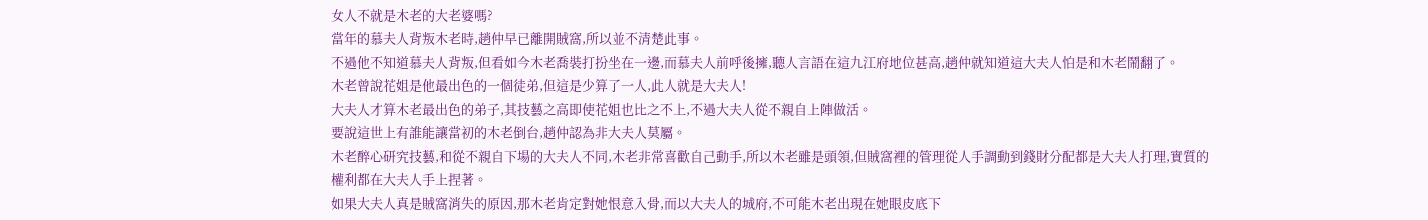女人不就是木老的大老婆嗎?
當年的慕夫人背叛木老時,趙仲早已離開賊窩,所以並不清楚此事。
不過他不知道慕夫人背叛,但看如今木老喬裝打扮坐在一邊,而慕夫人前呼後擁,聽人言語在這九江府地位甚高,趙仲就知道這大夫人怕是和木老鬧翻了。
木老曾說花姐是他最出色的一個徒弟,但這是少算了一人,此人就是大夫人!
大夫人才算木老最出色的弟子,其技藝之高即使花姐也比之不上,不過大夫人從不親自上陣做活。
要說這世上有誰能讓當初的木老倒台,趙仲認為非大夫人莫屬。
木老醉心研究技藝,和從不親自下場的大夫人不同,木老非常喜歡自己動手,所以木老雖是頭領,但賊窩裡的管理從人手調動到錢財分配都是大夫人打理,實質的權利都在大夫人手上捏著。
如果大夫人真是賊窩消失的原因,那木老肯定對她恨意入骨,而以大夫人的城府,不可能木老出現在她眼皮底下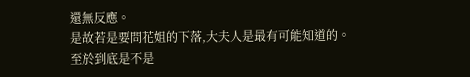還無反應。
是故若是要問花姐的下落,大夫人是最有可能知道的。
至於到底是不是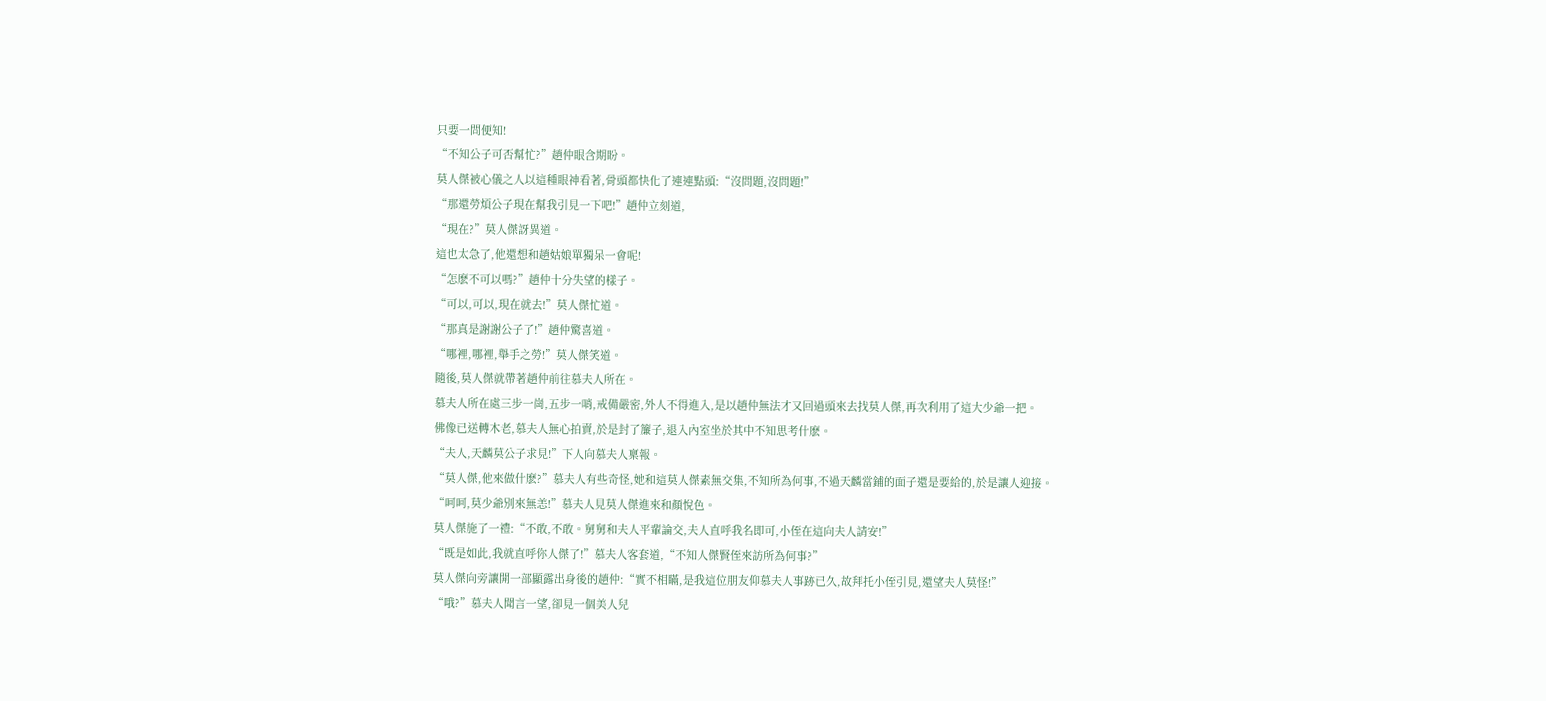只要一問便知!
“不知公子可否幫忙?”趙仲眼含期盼。
莫人傑被心儀之人以這種眼神看著,骨頭都快化了連連點頭:“沒問題,沒問題!”
“那還勞煩公子現在幫我引見一下吧!”趙仲立刻道,
“現在?”莫人傑訝異道。
這也太急了,他還想和趙姑娘單獨呆一會呢!
“怎麽不可以嗎?”趙仲十分失望的樣子。
“可以,可以,現在就去!”莫人傑忙道。
“那真是謝謝公子了!”趙仲驚喜道。
“哪裡,哪裡,舉手之勞!”莫人傑笑道。
隨後,莫人傑就帶著趙仲前往慕夫人所在。
慕夫人所在處三步一崗,五步一哨,戒備嚴密,外人不得進入,是以趙仲無法才又回過頭來去找莫人傑,再次利用了這大少爺一把。
佛像已送轉木老,慕夫人無心拍賣,於是封了簾子,退入內室坐於其中不知思考什麽。
“夫人,天麟莫公子求見!”下人向慕夫人稟報。
“莫人傑,他來做什麽?”慕夫人有些奇怪,她和這莫人傑素無交集,不知所為何事,不過天麟當鋪的面子還是要給的,於是讓人迎接。
“呵呵,莫少爺別來無恙!”慕夫人見莫人傑進來和顏悅色。
莫人傑施了一禮:“不敢,不敢。舅舅和夫人平輩論交,夫人直呼我名即可,小侄在這向夫人請安!”
“既是如此,我就直呼你人傑了!”慕夫人客套道,“不知人傑賢侄來訪所為何事?”
莫人傑向旁讓開一部顯露出身後的趙仲:“實不相瞞,是我這位朋友仰慕夫人事跡已久,故拜托小侄引見,還望夫人莫怪!”
“哦?”慕夫人聞言一望,卻見一個美人兒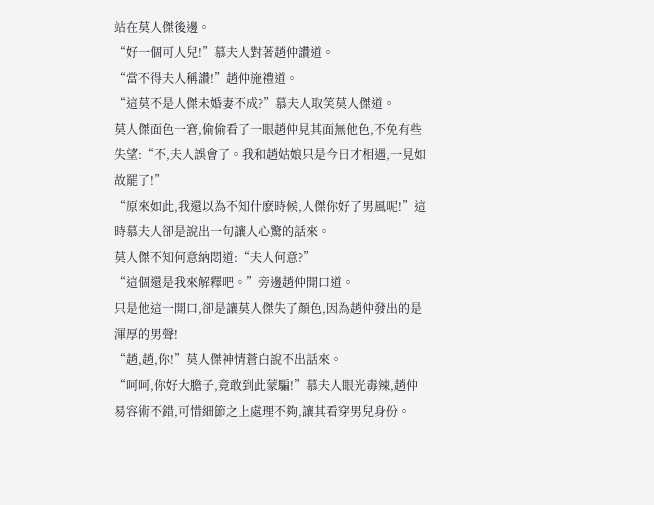站在莫人傑後邊。
“好一個可人兒!”慕夫人對著趙仲讚道。
“當不得夫人稱讚!”趙仲施禮道。
“這莫不是人傑未婚妻不成?”慕夫人取笑莫人傑道。
莫人傑面色一窘,偷偷看了一眼趙仲見其面無他色,不免有些失望:“不,夫人誤會了。我和趙姑娘只是今日才相遇,一見如故罷了!”
“原來如此,我還以為不知什麽時候,人傑你好了男風呢!”這時慕夫人卻是說出一句讓人心驚的話來。
莫人傑不知何意納悶道:“夫人何意?”
“這個還是我來解釋吧。”旁邊趙仲開口道。
只是他這一開口,卻是讓莫人傑失了顏色,因為趙仲發出的是渾厚的男聲!
“趙,趙,你!”莫人傑神情蒼白說不出話來。
“呵呵,你好大膽子,竟敢到此蒙騙!”慕夫人眼光毒辣,趙仲易容術不錯,可惜細節之上處理不夠,讓其看穿男兒身份。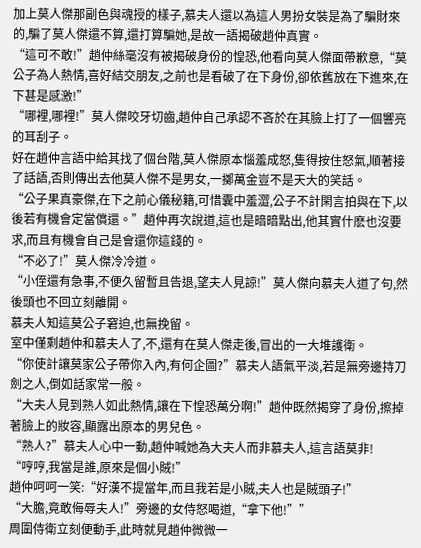加上莫人傑那副色與魂授的樣子,慕夫人還以為這人男扮女裝是為了騙財來的,騙了莫人傑還不算,還打算騙她,是故一語揭破趙仲真實。
“這可不敢!”趙仲絲毫沒有被揭破身份的惶恐,他看向莫人傑面帶歉意,“莫公子為人熱情,喜好結交朋友,之前也是看破了在下身份,卻依舊放在下進來,在下甚是感激!”
“哪裡,哪裡!”莫人傑咬牙切齒,趙仲自己承認不吝於在其臉上打了一個響亮的耳刮子。
好在趙仲言語中給其找了個台階,莫人傑原本惱羞成怒,隻得按住怒氣,順著接了話語,否則傳出去他莫人傑不是男女,一擲萬金豈不是天大的笑話。
“公子果真豪傑,在下之前心儀秘籍,可惜囊中羞澀,公子不計閑言拍與在下,以後若有機會定當償還。”趙仲再次說道,這也是暗暗點出,他其實什麽也沒要求,而且有機會自己是會還你這錢的。
“不必了!”莫人傑冷冷道。
“小侄還有急事,不便久留暫且告退,望夫人見諒!”莫人傑向慕夫人道了句,然後頭也不回立刻離開。
慕夫人知這莫公子窘迫,也無挽留。
室中僅剩趙仲和慕夫人了,不,還有在莫人傑走後,冒出的一大堆護衛。
“你使計讓莫家公子帶你入內,有何企圖?”慕夫人語氣平淡,若是無旁邊持刀劍之人,倒如話家常一般。
“大夫人見到熟人如此熱情,讓在下惶恐萬分啊!”趙仲既然揭穿了身份,擦掉著臉上的妝容,顯露出原本的男兒色。
“熟人?”慕夫人心中一動,趙仲喊她為大夫人而非慕夫人,這言語莫非!
“哼哼,我當是誰,原來是個小賊!”
趙仲呵呵一笑:“好漢不提當年,而且我若是小賊,夫人也是賊頭子!”
“大膽,竟敢侮辱夫人!”旁邊的女侍怒喝道,“拿下他!””
周圍侍衛立刻便動手,此時就見趙仲微微一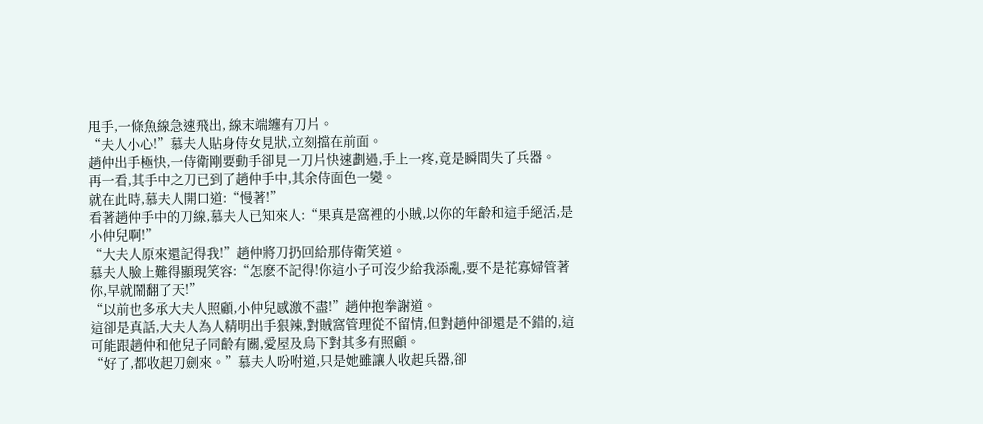甩手,一條魚線急速飛出, 線末端纏有刀片。
“夫人小心!”慕夫人貼身侍女見狀,立刻擋在前面。
趙仲出手極快,一侍衛剛要動手卻見一刀片快速劃過,手上一疼,竟是瞬間失了兵器。
再一看,其手中之刀已到了趙仲手中,其余侍面色一變。
就在此時,慕夫人開口道:“慢著!”
看著趙仲手中的刀線,慕夫人已知來人:“果真是窩裡的小賊,以你的年齡和這手絕活,是小仲兒啊!”
“大夫人原來還記得我!”趙仲將刀扔回給那侍衛笑道。
慕夫人臉上難得顯現笑容:“怎麽不記得!你這小子可沒少給我添亂,要不是花寡婦管著你,早就鬧翻了天!”
“以前也多承大夫人照顧,小仲兒感激不盡!”趙仲抱拳謝道。
這卻是真話,大夫人為人精明出手狠辣,對賊窩管理從不留情,但對趙仲卻還是不錯的,這可能跟趙仲和他兒子同齡有關,愛屋及烏下對其多有照顧。
“好了,都收起刀劍來。”慕夫人吩咐道,只是她雖讓人收起兵器,卻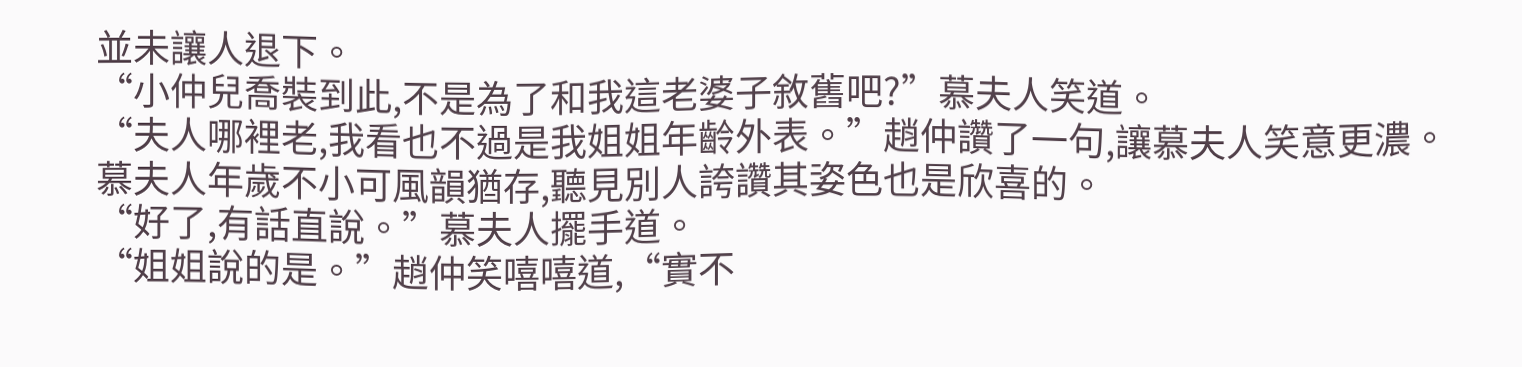並未讓人退下。
“小仲兒喬裝到此,不是為了和我這老婆子敘舊吧?”慕夫人笑道。
“夫人哪裡老,我看也不過是我姐姐年齡外表。”趙仲讚了一句,讓慕夫人笑意更濃。
慕夫人年歲不小可風韻猶存,聽見別人誇讚其姿色也是欣喜的。
“好了,有話直說。”慕夫人擺手道。
“姐姐說的是。”趙仲笑嘻嘻道,“實不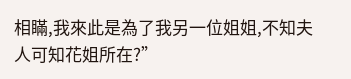相瞞,我來此是為了我另一位姐姐,不知夫人可知花姐所在?”